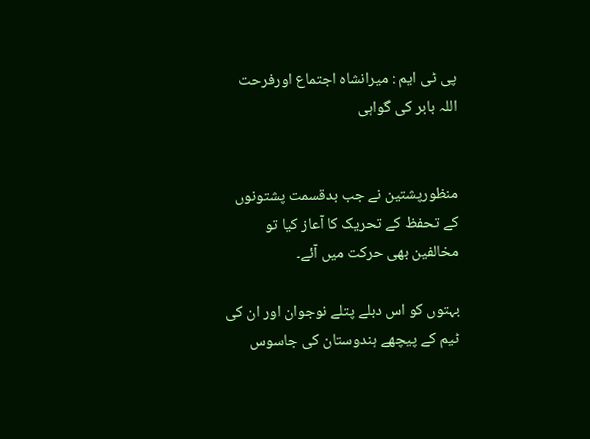پی ٹی ایم : میرانشاہ اجتماع اورفرحت اللہ بابر کی گواہی


منظورپشتین نے جب بدقسمت پشتونوں کے تحفظ کے تحریک کا آعاز کیا تو مخالفین بھی حرکت میں آئے۔

بہتوں کو اس دبلے پتلے نوجوان اور ان کی ٹیم کے پیچھے ہندوستان کی جاسوس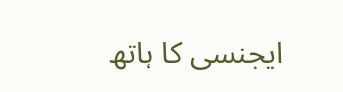ایجنسی کا ہاتھ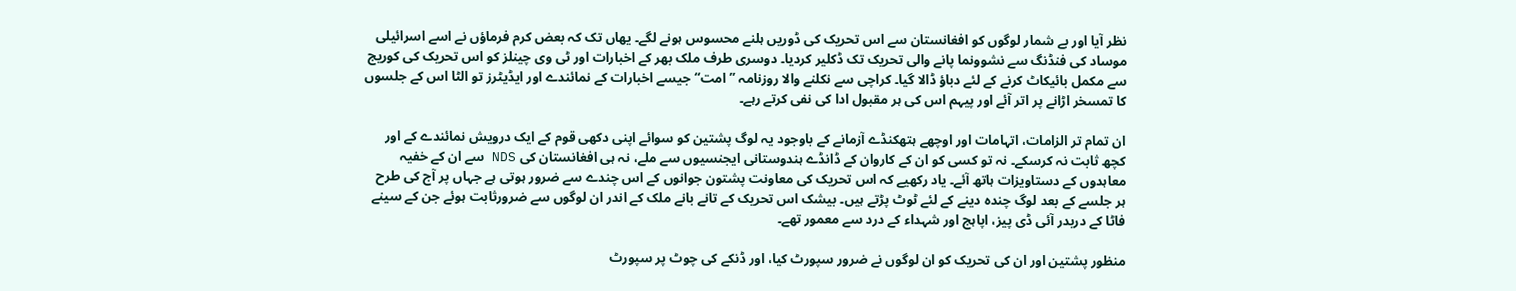نظر آیا اور بے شمار لوگوں کو افغانستان سے اس تحریک کی ڈوریں ہلنے محسوس ہونے لگے۔ یھاں تک کہ بعض کرم فرماؤں نے اسے اسرائیلی موساد کی فنڈنگ سے نشوونما پانے والی تحریک تک ڈکلیر کردیا۔ دوسری طرف ملک بھر کے اخبارات اور ٹی وی چینلز کو اس تحریک کی کوریج سے مکمل بائیکاٹ کرنے کے لئے دباؤ ڈالا گیا۔ کراچی سے نکلنے والا روزنامہ ”امت“ جیسے اخبارات کے نمائندے اور ایڈیٹرز تو الٹا اس کے جلسوں کا تمسخر اڑانے پر اتر آئے اور پیہم اس کی ہر مقبول ادا کی نفی کرتے رہے۔

ان تمام تر الزامات، اتہامات اور اوچھے ہتھکنڈے آزمانے کے باوجود یہ لوگ پشتین کو سوائے اپنی دکھی قوم کے ایک درویش نمائندے کے اور کچھ ثابت نہ کرسکے۔ نہ تو کسی کو ان کے کاروان کے ڈانڈے ہندوستانی ایجنسیوں سے ملے، نہ ہی افغانستان کی NDS سے ان کے خفیہ معاہدوں کے دستاویزات ہاتھ آئے۔ یاد رکھیے کہ اس تحریک کی معاونت پشتون جوانوں کے اس چندے سے ضرور ہوتی ہے جہاں پر آج کی طرح ہر جلسے کے بعد لوگ چندہ دینے کے لئے ٹوٹ پڑتے ہیں۔ بیشک اس تحریک کے تانے بانے ملک کے اندر ان لوگوں سے ضرورثابت ہوئے جن کے سینے فاٹا کے دربدر آئی ڈی پیز، اپاہج اور شہداء کے درد سے معمور تھے۔

منظور پشتین اور ان کی تحریک کو ان لوگوں نے ضرور سپورٹ کیا، اور ڈنکے کی چوٹ پر سپورٹ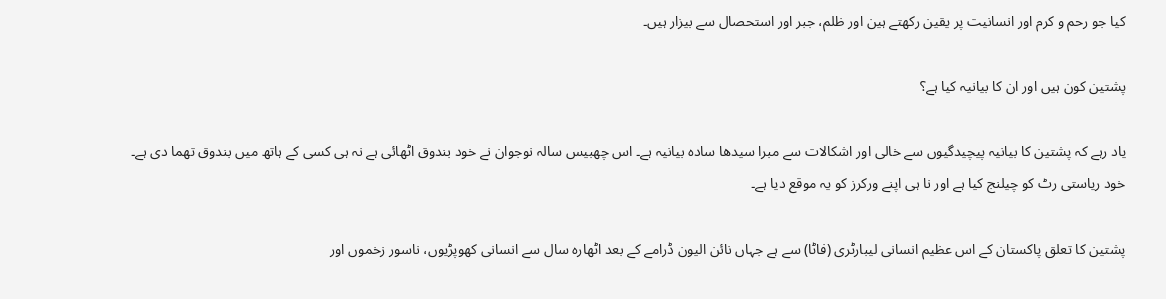کیا جو رحم و کرم اور انسانیت پر یقین رکھتے ہین اور ظلم، جبر اور استحصال سے بیزار ہیں۔

پشتین کون ہیں اور ان کا بیانیہ کیا ہے؟

یاد رہے کہ پشتین کا بیانیہ پیچیدگیوں سے خالی اور اشکالات سے مبرا سیدھا سادہ بیانیہ ہے۔ اس چھبیس سالہ نوجوان نے خود بندوق اٹھائی ہے نہ ہی کسی کے ہاتھ میں بندوق تھما دی ہے۔ خود ریاستی رٹ کو چیلنج کیا ہے اور نا ہی اپنے ورکرز کو یہ موقع دیا ہے۔

پشتین کا تعلق پاکستان کے اس عظیم انسانی لیبارٹری (فاٹا) سے ہے جہاں نائن الیون ڈرامے کے بعد اٹھارہ سال سے انسانی کھوپڑیوں، ناسور زخموں اور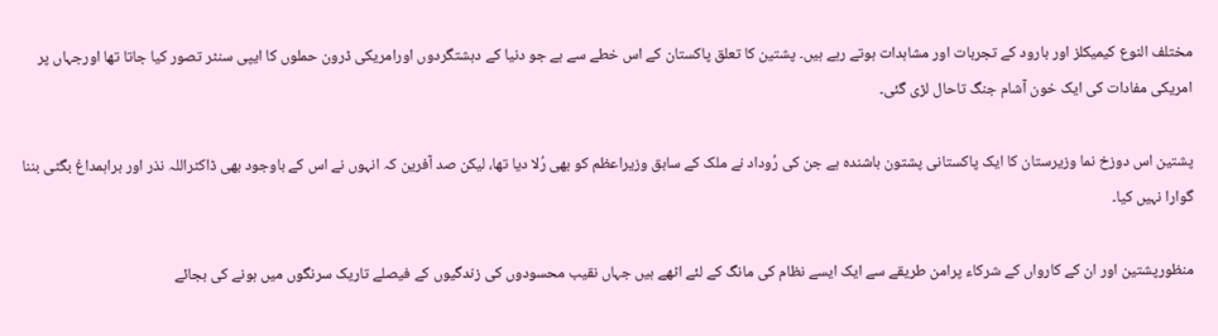مختلف النوع کیمیکلز اور بارود کے تجربات اور مشاہدات ہوتے رہے ہیں۔ پشتین کا تعلق پاکستان کے اس خطے سے ہے جو دنیا کے دہشتگردوں اورامریکی ڈرون حملوں کا ایپی سنٹر تصور کیا جاتا تھا اورجہاں پر امریکی مفادات کی ایک خون آشام جنگ تاحال لڑی گئی۔

پشتین اس دوزخ نما وزیرستان کا ایک پاکستانی پشتون باشندہ ہے جن کی رُوداد نے ملک کے سابق وزیراعظم کو بھی رُلا دیا تھا، لیکن صد آفرین کہ انہوں نے اس کے باوجود بھی ڈاکٹراللہ نذر اور براہمداغ بگٹی بننا گوارا نہیں کیا۔

منظورپشتین اور ان کے کارواں کے شرکاء پرامن طریقے سے ایک ایسے نظام کی مانگ کے لئے اٹھے ہیں جہاں نقیب محسودوں کی زندگیوں کے فیصلے تاریک سرنگوں میں ہونے کی بجائے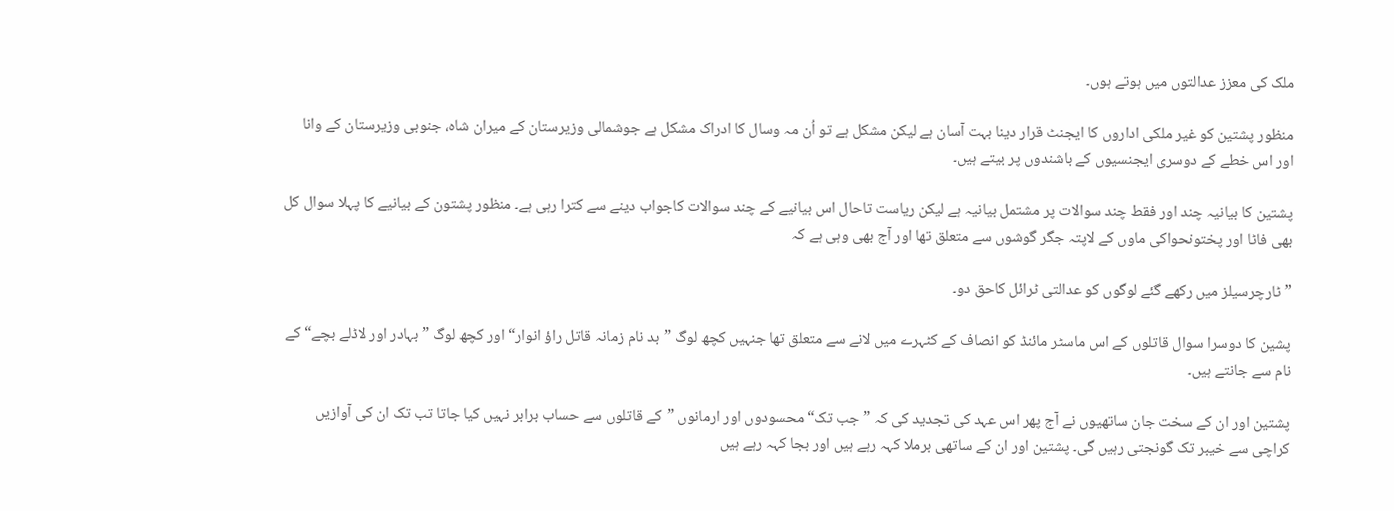ملک کی معزز عدالتوں میں ہوتے ہوں۔

منظور پشتین کو غیر ملکی اداروں کا ایجنٹ قرار دینا بہت آسان ہے لیکن مشکل ہے تو اُن مہ وسال کا ادراک مشکل ہے جوشمالی وزیرستان کے میران شاہ، جنوبی وزیرستان کے وانا اور اس خطے کے دوسری ایجنسیوں کے باشندوں پر بیتے ہیں۔

پشتین کا بیانیہ چند اور فقط چند سوالات پر مشتمل بیانیہ ہے لیکن ریاست تاحال اس بیانیے کے چند سوالات کاجواب دینے سے کترا رہی ہے۔ منظور پشتون کے بیانیے کا پہلا سوال کل بھی فاٹا اور پختونحواکی ماوں کے لاپتہ جگر گوشوں سے متعلق تھا اور آج بھی وہی ہے کہ

”ٹارچرسیلز میں رکھے گئے لوگوں کو عدالتی ٹرائل کاحق دو۔

پشین کا دوسرا سوال قاتلوں کے اس ماسٹر مائنڈ کو انصاف کے کٹہرے میں لانے سے متعلق تھا جنہیں کچھ لوگ ”بد نام زمانہ قاتل راؤ انوار“ اور کچھ لوگ ”بہادر اور لاڈلے بچے“ کے نام سے جانتے ہیں۔

پشتین اور ان کے سخت جان ساتھیوں نے آج پھر اس عہد کی تجدید کی کہ ”جب تک“ محسودوں اور ارمانوں ”کے قاتلوں سے حساب برابر نہیں کیا جاتا تب تک ان کی آوازیں کراچی سے خیبر تک گونجتی رہیں گی۔ پشتین اور ان کے ساتھی برملا کہہ رہے ہیں اور بجا کہہ رہے ہیں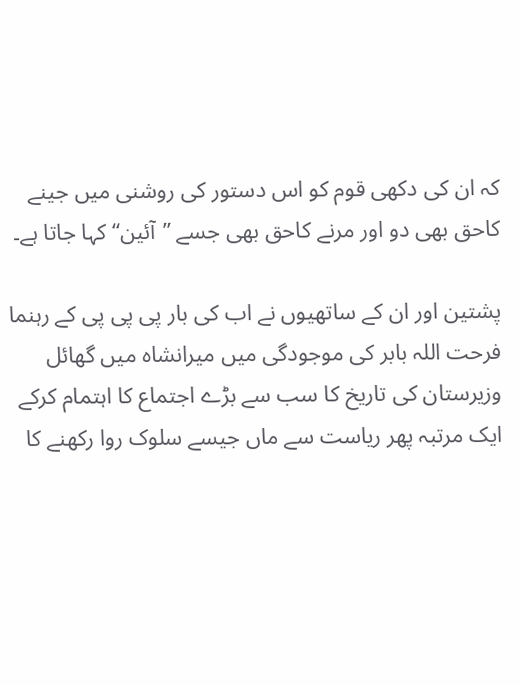کہ ان کی دکھی قوم کو اس دستور کی روشنی میں جینے کاحق بھی دو اور مرنے کاحق بھی جسے ”آئین“ کہا جاتا ہے۔

پشتین اور ان کے ساتھیوں نے اب کی بار پی پی پی کے رہنما فرحت اللہ بابر کی موجودگی میں میرانشاہ میں گھائل وزیرستان کی تاریخ کا سب سے بڑے اجتماع کا اہتمام کرکے ایک مرتبہ پھر ریاست سے ماں جیسے سلوک روا رکھنے کا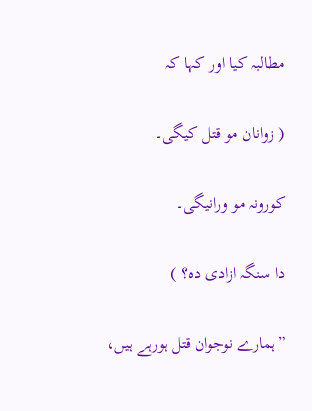مطالبہ کیا اور کہا کہ

( زوانان مو قتل کیگی۔

کورونہ مو ورانیگی۔

دا سنگہ ازادی دہ؟ )

”ہمارے نوجوان قتل ہورہے ہیں،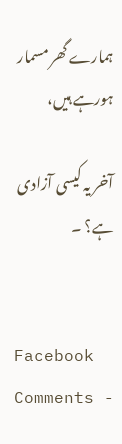ہمارے گھر مسمار ہورہے ہیں،

آخر یہ کیسی آزادی ہے؟ ۔


Facebook Comments -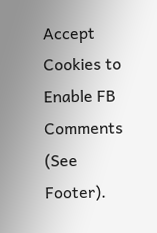Accept Cookies to Enable FB Comments (See Footer).